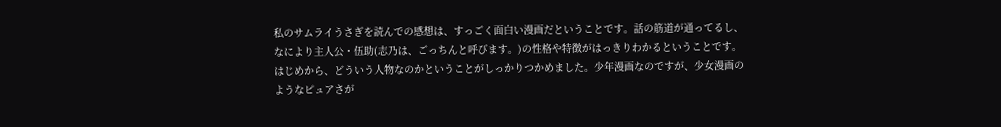私のサムライうさぎを読んでの感想は、すっごく面白い漫画だということです。話の筋道が通ってるし、なにより主人公・伍助(志乃は、ごっちんと呼びます。)の性格や特徴がはっきりわかるということです。はじめから、どういう人物なのかということがしっかりつかめました。少年漫画なのですが、少女漫画のようなピュアさが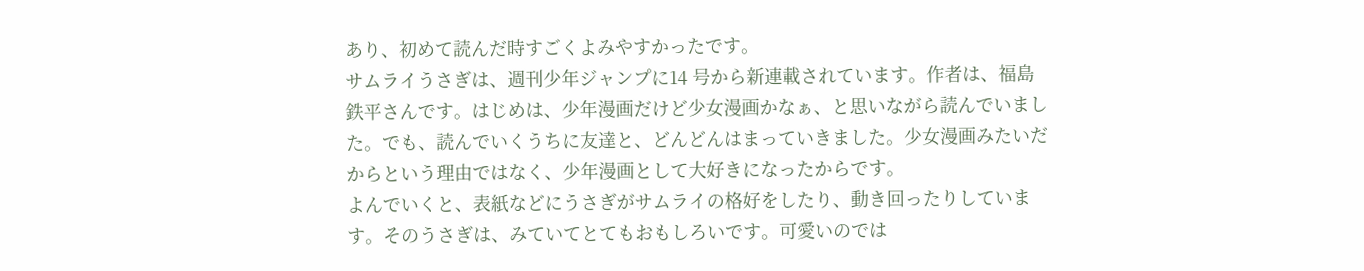あり、初めて読んだ時すごくよみやすかったです。
サムライうさぎは、週刊少年ジャンプに14 号から新連載されています。作者は、福島 鉄平さんです。はじめは、少年漫画だけど少女漫画かなぁ、と思いながら読んでいました。でも、読んでいくうちに友達と、どんどんはまっていきました。少女漫画みたいだからという理由ではなく、少年漫画として大好きになったからです。
よんでいくと、表紙などにうさぎがサムライの格好をしたり、動き回ったりしています。そのうさぎは、みていてとてもおもしろいです。可愛いのでは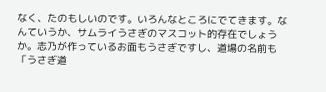なく、たのもしいのです。いろんなところにでてきます。なんていうか、サムライうさぎのマスコット的存在でしょうか。志乃が作っているお面もうさぎですし、道場の名前も「うさぎ道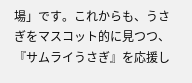場」です。これからも、うさぎをマスコット的に見つつ、『サムライうさぎ』を応援し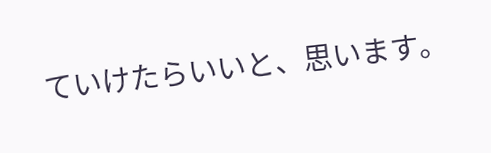ていけたらいいと、思います。